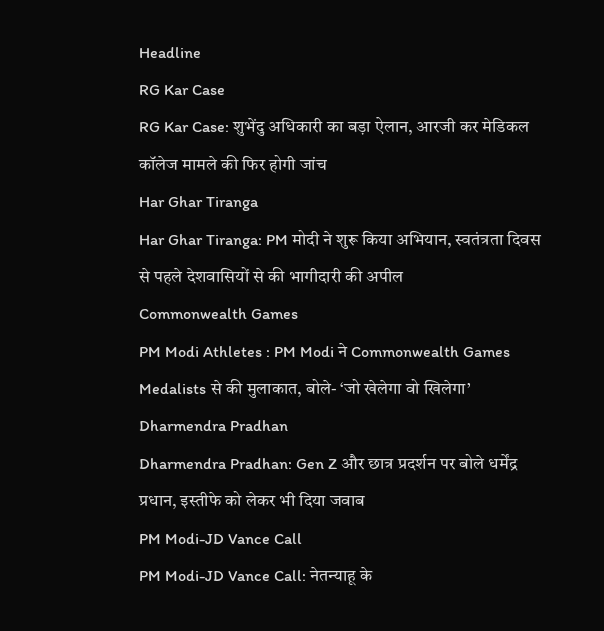Headline
RG Kar Case
RG Kar Case: शुभेंदु अधिकारी का बड़ा ऐलान, आरजी कर मेडिकल कॉलेज मामले की फिर होगी जांच
Har Ghar Tiranga
Har Ghar Tiranga: PM मोदी ने शुरू किया अभियान, स्वतंत्रता दिवस से पहले देशवासियों से की भागीदारी की अपील
Commonwealth Games
PM Modi Athletes : PM Modi ने Commonwealth Games Medalists से की मुलाकात, बोले- ‘जो खेलेगा वो खिलेगा’
Dharmendra Pradhan
Dharmendra Pradhan: Gen Z और छात्र प्रदर्शन पर बोले धर्मेंद्र प्रधान, इस्तीफे को लेकर भी दिया जवाब
PM Modi-JD Vance Call
PM Modi-JD Vance Call: नेतन्याहू के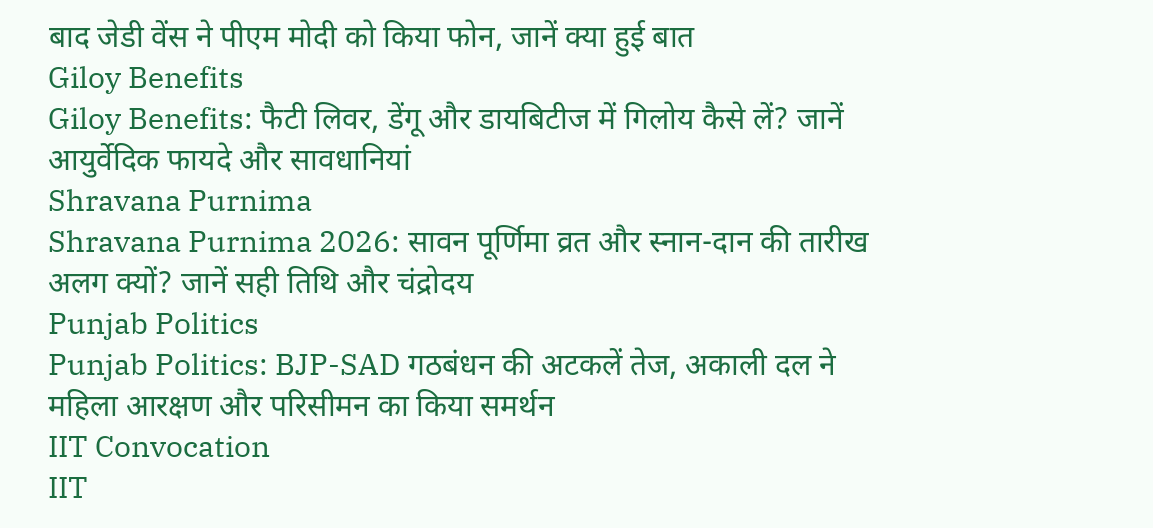बाद जेडी वेंस ने पीएम मोदी को किया फोन, जानें क्या हुई बात
Giloy Benefits
Giloy Benefits: फैटी लिवर, डेंगू और डायबिटीज में गिलोय कैसे लें? जानें आयुर्वेदिक फायदे और सावधानियां
Shravana Purnima
Shravana Purnima 2026: सावन पूर्णिमा व्रत और स्नान-दान की तारीख अलग क्यों? जानें सही तिथि और चंद्रोदय
Punjab Politics
Punjab Politics: BJP-SAD गठबंधन की अटकलें तेज, अकाली दल ने महिला आरक्षण और परिसीमन का किया समर्थन
IIT Convocation
IIT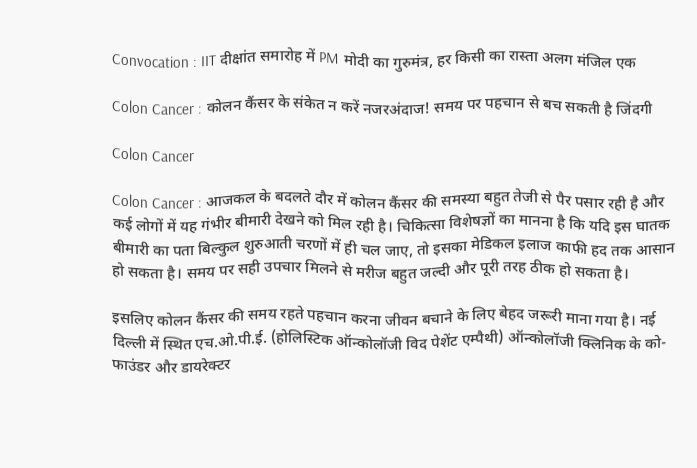Convocation : IIT दीक्षांत समारोह में PM मोदी का गुरुमंत्र, हर किसी का रास्ता अलग मंजिल एक

Colon Cancer : कोलन कैंसर के संकेत न करें नजरअंदाज! समय पर पहचान से बच सकती है जिंदगी

Colon Cancer

Colon Cancer : आजकल के बदलते दौर में कोलन कैंसर की समस्या बहुत तेजी से पैर पसार रही है और कई लोगों में यह गंभीर बीमारी देखने को मिल रही है। चिकित्सा विशेषज्ञों का मानना है कि यदि इस घातक बीमारी का पता बिल्कुल शुरुआती चरणों में ही चल जाए, तो इसका मेडिकल इलाज काफी हद तक आसान हो सकता है। समय पर सही उपचार मिलने से मरीज बहुत जल्दी और पूरी तरह ठीक हो सकता है।

इसलिए कोलन कैंसर की समय रहते पहचान करना जीवन बचाने के लिए बेहद जरूरी माना गया है। नई दिल्ली में स्थित एच.ओ.पी.ई. (होलिस्टिक ऑन्कोलॉजी विद पेशेंट एम्पैथी) ऑन्कोलॉजी क्लिनिक के को-फाउंडर और डायरेक्टर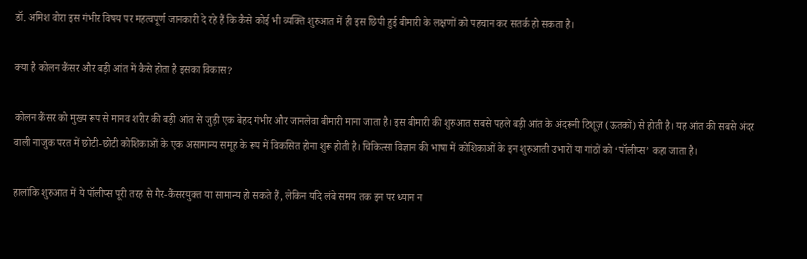डॉ. अमिश वोरा इस गंभीर विषय पर महत्वपूर्ण जानकारी दे रहे हैं कि कैसे कोई भी व्यक्ति शुरुआत में ही इस छिपी हुई बीमारी के लक्षणों को पहचान कर सतर्क हो सकता है।

क्या है कोलन कैंसर और बड़ी आंत में कैसे होता है इसका विकास?

कोलन कैंसर को मुख्य रूप से मानव शरीर की बड़ी आंत से जुड़ी एक बेहद गंभीर और जानलेवा बीमारी माना जाता है। इस बीमारी की शुरुआत सबसे पहले बड़ी आंत के अंदरूनी टिशूज़ (ऊतकों) से होती है। यह आंत की सबसे अंदर वाली नाजुक परत में छोटी-छोटी कोशिकाओं के एक असामान्य समूह के रूप में विकसित होना शुरू होती है। चिकित्सा विज्ञान की भाषा में कोशिकाओं के इन शुरुआती उभारों या गांठों को ‘पॉलीप्स’ कहा जाता है।

हालांकि शुरुआत में ये पॉलीप्स पूरी तरह से गैर-कैंसरयुक्त या सामान्य हो सकते हैं, लेकिन यदि लंबे समय तक इन पर ध्यान न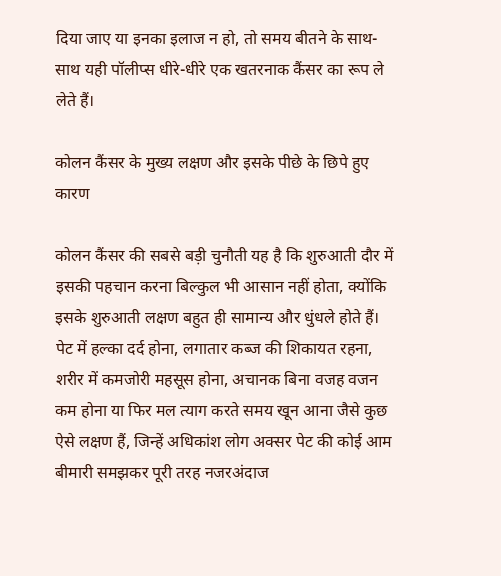दिया जाए या इनका इलाज न हो, तो समय बीतने के साथ-साथ यही पॉलीप्स धीरे-धीरे एक खतरनाक कैंसर का रूप ले लेते हैं।

कोलन कैंसर के मुख्य लक्षण और इसके पीछे के छिपे हुए कारण

कोलन कैंसर की सबसे बड़ी चुनौती यह है कि शुरुआती दौर में इसकी पहचान करना बिल्कुल भी आसान नहीं होता, क्योंकि इसके शुरुआती लक्षण बहुत ही सामान्य और धुंधले होते हैं। पेट में हल्का दर्द होना, लगातार कब्ज की शिकायत रहना, शरीर में कमजोरी महसूस होना, अचानक बिना वजह वजन कम होना या फिर मल त्याग करते समय खून आना जैसे कुछ ऐसे लक्षण हैं, जिन्हें अधिकांश लोग अक्सर पेट की कोई आम बीमारी समझकर पूरी तरह नजरअंदाज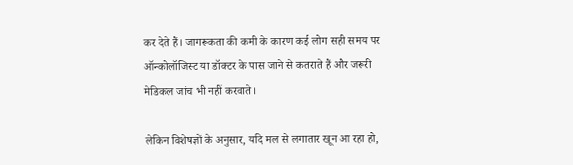कर देते हैं। जागरूकता की कमी के कारण कई लोग सही समय पर ऑन्कोलॉजिस्ट या डॉक्टर के पास जाने से कतराते हैं और जरूरी मेडिकल जांच भी नहीं करवाते।

लेकिन विशेषज्ञों के अनुसार, यदि मल से लगातार खून आ रहा हो,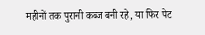महीनों तक पुरानी कब्ज बनी रहे, या फिर पेट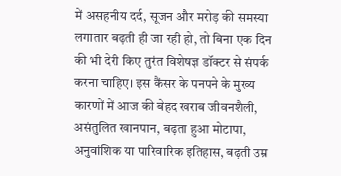में असहनीय दर्द, सूजन और मरोड़ की समस्या लगातार बढ़ती ही जा रही हो, तो बिना एक दिन की भी देरी किए तुरंत विशेषज्ञ डॉक्टर से संपर्क करना चाहिए। इस कैंसर के पनपने के मुख्य कारणों में आज की बेहद खराब जीवनशैली, असंतुलित खानपान, बढ़ता हुआ मोटापा, अनुवांशिक या पारिवारिक इतिहास, बढ़ती उम्र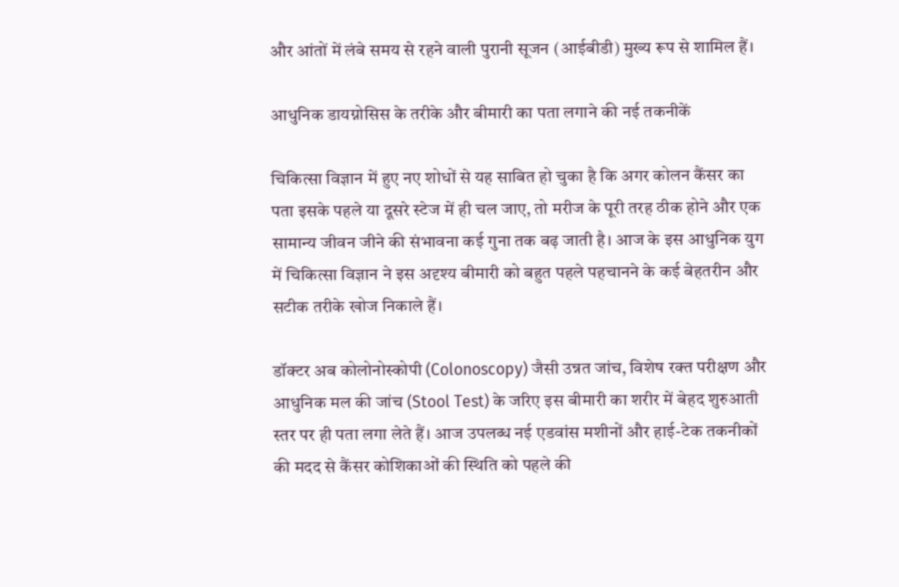और आंतों में लंबे समय से रहने वाली पुरानी सूजन (आईबीडी) मुख्य रूप से शामिल हैं।

आधुनिक डायग्नोसिस के तरीके और बीमारी का पता लगाने की नई तकनीकें

चिकित्सा विज्ञान में हुए नए शोधों से यह साबित हो चुका है कि अगर कोलन कैंसर का पता इसके पहले या दूसरे स्टेज में ही चल जाए, तो मरीज के पूरी तरह ठीक होने और एक सामान्य जीवन जीने की संभावना कई गुना तक बढ़ जाती है। आज के इस आधुनिक युग में चिकित्सा विज्ञान ने इस अदृश्य बीमारी को बहुत पहले पहचानने के कई बेहतरीन और सटीक तरीके खोज निकाले हैं।

डॉक्टर अब कोलोनोस्कोपी (Colonoscopy) जैसी उन्नत जांच, विशेष रक्त परीक्षण और आधुनिक मल की जांच (Stool Test) के जरिए इस बीमारी का शरीर में बेहद शुरुआती स्तर पर ही पता लगा लेते हैं। आज उपलब्ध नई एडवांस मशीनों और हाई-टेक तकनीकों की मदद से कैंसर कोशिकाओं की स्थिति को पहले की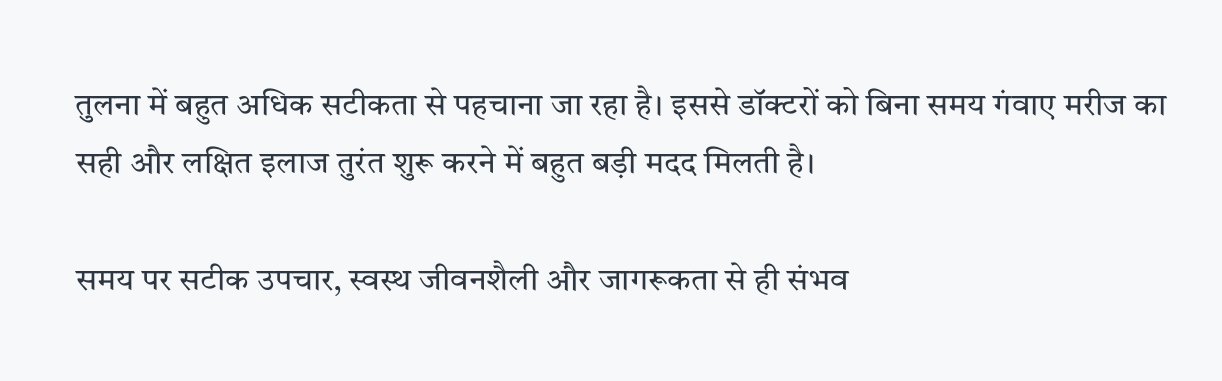तुलना में बहुत अधिक सटीकता से पहचाना जा रहा है। इससे डॉक्टरों को बिना समय गंवाए मरीज का सही और लक्षित इलाज तुरंत शुरू करने में बहुत बड़ी मदद मिलती है।

समय पर सटीक उपचार, स्वस्थ जीवनशैली और जागरूकता से ही संभव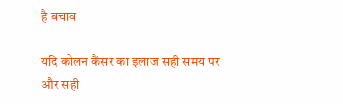है बचाव

यदि कोलन कैंसर का इलाज सही समय पर और सही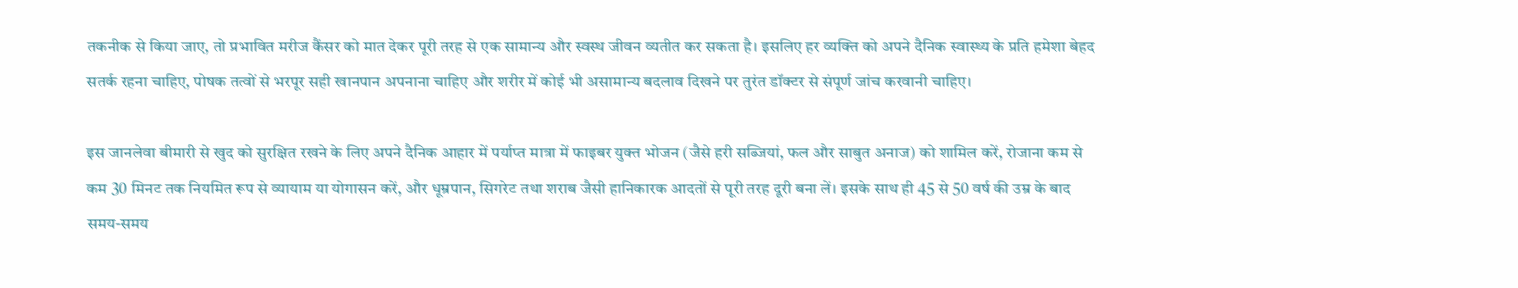तकनीक से किया जाए, तो प्रभावित मरीज कैंसर को मात देकर पूरी तरह से एक सामान्य और स्वस्थ जीवन व्यतीत कर सकता है। इसलिए हर व्यक्ति को अपने दैनिक स्वास्थ्य के प्रति हमेशा बेहद सतर्क रहना चाहिए, पोषक तत्वों से भरपूर सही खानपान अपनाना चाहिए और शरीर में कोई भी असामान्य बदलाव दिखने पर तुरंत डॉक्टर से संपूर्ण जांच करवानी चाहिए।

इस जानलेवा बीमारी से खुद को सुरक्षित रखने के लिए अपने दैनिक आहार में पर्याप्त मात्रा में फाइबर युक्त भोजन (जैसे हरी सब्जियां, फल और साबुत अनाज) को शामिल करें, रोजाना कम से कम 30 मिनट तक नियमित रूप से व्यायाम या योगासन करें, और धूम्रपान, सिगरेट तथा शराब जैसी हानिकारक आदतों से पूरी तरह दूरी बना लें। इसके साथ ही 45 से 50 वर्ष की उम्र के बाद समय-समय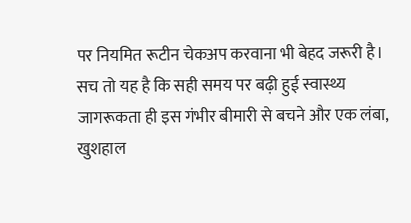पर नियमित रूटीन चेकअप करवाना भी बेहद जरूरी है। सच तो यह है कि सही समय पर बढ़ी हुई स्वास्थ्य जागरूकता ही इस गंभीर बीमारी से बचने और एक लंबा, खुशहाल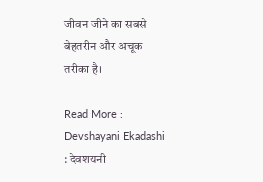जीवन जीने का सबसे बेहतरीन और अचूक तरीका है।

Read More : Devshayani Ekadashi : देवशयनी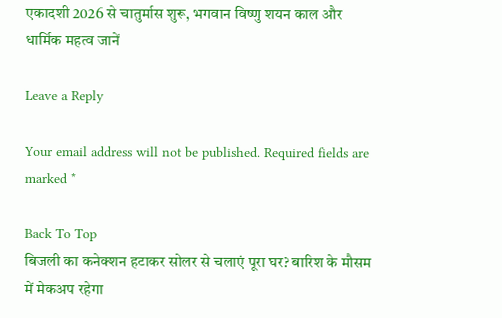एकादशी 2026 से चातुर्मास शुरू, भगवान विष्णु शयन काल और धार्मिक महत्व जानें

Leave a Reply

Your email address will not be published. Required fields are marked *

Back To Top
बिजली का कनेक्शन हटाकर सोलर से चलाएं पूरा घर? बारिश के मौसम में मेकअप रहेगा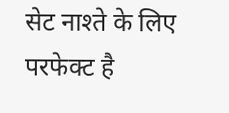सेट नाश्ते के लिए परफेक्ट है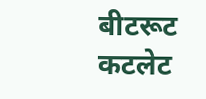बीटरूट कटलेट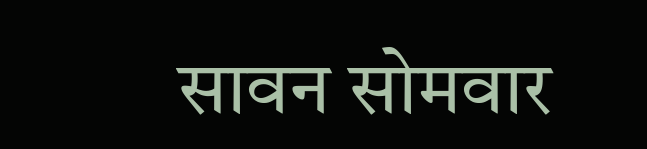सावन सोमवार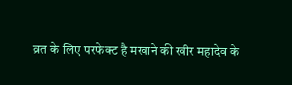व्रत के लिए परफेक्ट है मखाने की खीर महादेव के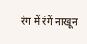रंग में रंगें नाखून